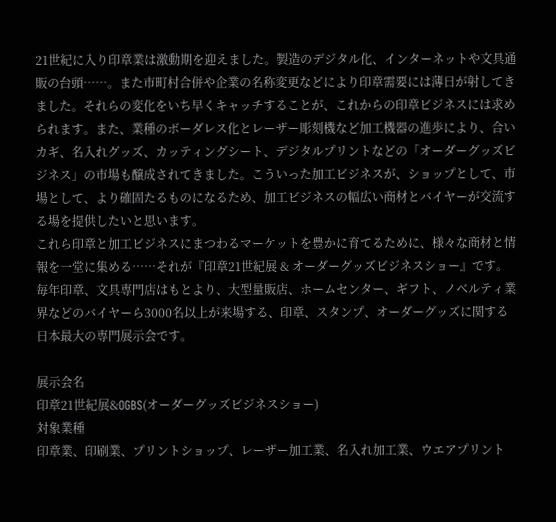21世紀に入り印章業は激動期を迎えました。製造のデジタル化、インターネットや文具通販の台頭……。また市町村合併や企業の名称変更などにより印章需要には薄日が射してきました。それらの変化をいち早くキャッチすることが、これからの印章ビジネスには求められます。また、業種のボーダレス化とレーザー彫刻機など加工機器の進歩により、合いカギ、名入れグッズ、カッティングシート、デジタルプリントなどの「オーダーグッズビジネス」の市場も醸成されてきました。こういった加工ビジネスが、ショップとして、市場として、より確固たるものになるため、加工ビジネスの幅広い商材とバイヤーが交流する場を提供したいと思います。
これら印章と加工ビジネスにまつわるマーケットを豊かに育てるために、様々な商材と情報を一堂に集める……それが『印章21世紀展 & オーダーグッズビジネスショー』です。毎年印章、文具専門店はもとより、大型量販店、ホームセンター、ギフト、ノベルティ業界などのバイヤーら3000名以上が来場する、印章、スタンプ、オーダーグッズに関する日本最大の専門展示会です。

展示会名
印章21世紀展&OGBS(オーダーグッズビジネスショー)
対象業種
印章業、印刷業、プリントショップ、レーザー加工業、名入れ加工業、ウエアプリント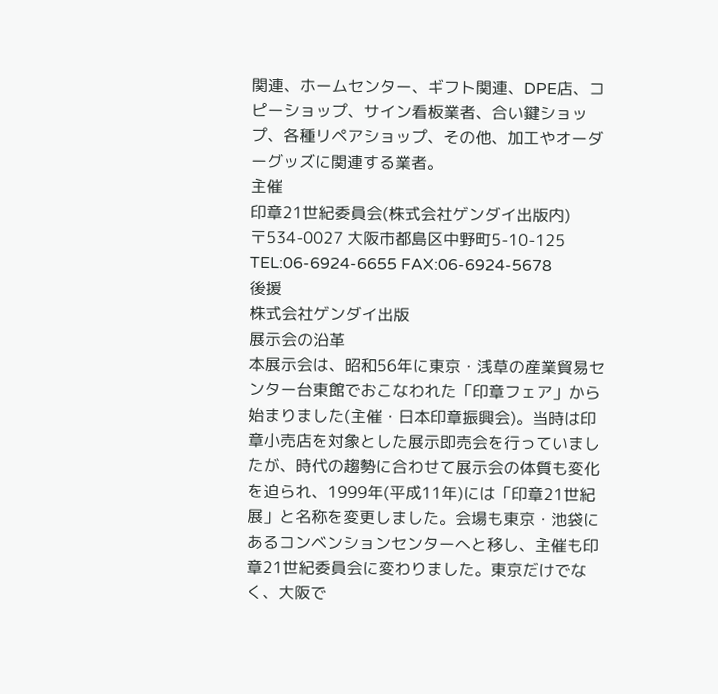関連、ホームセンター、ギフト関連、DPE店、コピーショップ、サイン看板業者、合い鍵ショップ、各種リペアショップ、その他、加工やオーダーグッズに関連する業者。
主催
印章21世紀委員会(株式会社ゲンダイ出版内)
〒534-0027 大阪市都島区中野町5-10-125 TEL:06-6924-6655 FAX:06-6924-5678
後援
株式会社ゲンダイ出版
展示会の沿革
本展示会は、昭和56年に東京・浅草の産業貿易センター台東館でおこなわれた「印章フェア」から始まりました(主催・日本印章振興会)。当時は印章小売店を対象とした展示即売会を行っていましたが、時代の趨勢に合わせて展示会の体質も変化を迫られ、1999年(平成11年)には「印章21世紀展」と名称を変更しました。会場も東京・池袋にあるコンベンションセンターへと移し、主催も印章21世紀委員会に変わりました。東京だけでなく、大阪で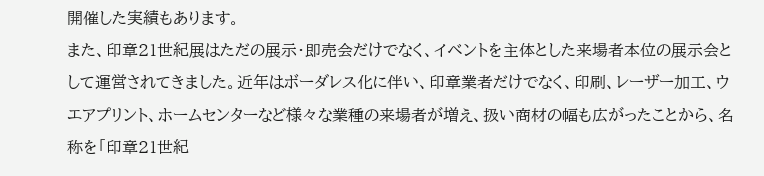開催した実績もあります。
また、印章21世紀展はただの展示・即売会だけでなく、イベントを主体とした来場者本位の展示会として運営されてきました。近年はボーダレス化に伴い、印章業者だけでなく、印刷、レーザー加工、ウエアプリント、ホームセンターなど様々な業種の来場者が増え、扱い商材の幅も広がったことから、名称を「印章21世紀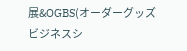展&OGBS(オーダーグッズビジネスシ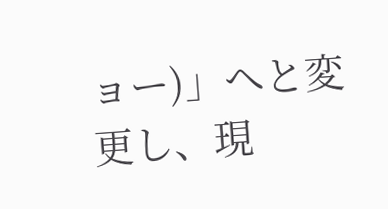ョー)」へと変更し、現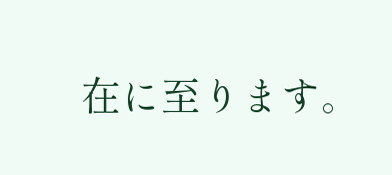在に至ります。